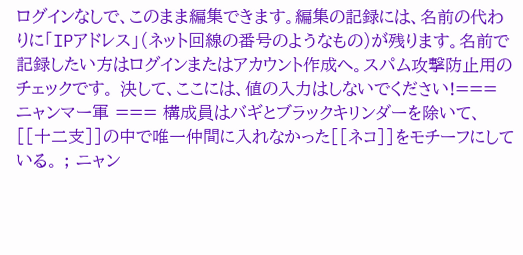ログインなしで、このまま編集できます。編集の記録には、名前の代わりに「IPアドレス」(ネット回線の番号のようなもの)が残ります。名前で記録したい方はログインまたはアカウント作成へ。スパム攻撃防止用のチェックです。 決して、ここには、値の入力はしないでください!=== ニャンマー軍 === 構成員はバギとブラックキリンダーを除いて、[[十二支]]の中で唯一仲間に入れなかった[[ネコ]]をモチーフにしている。 ; ニャン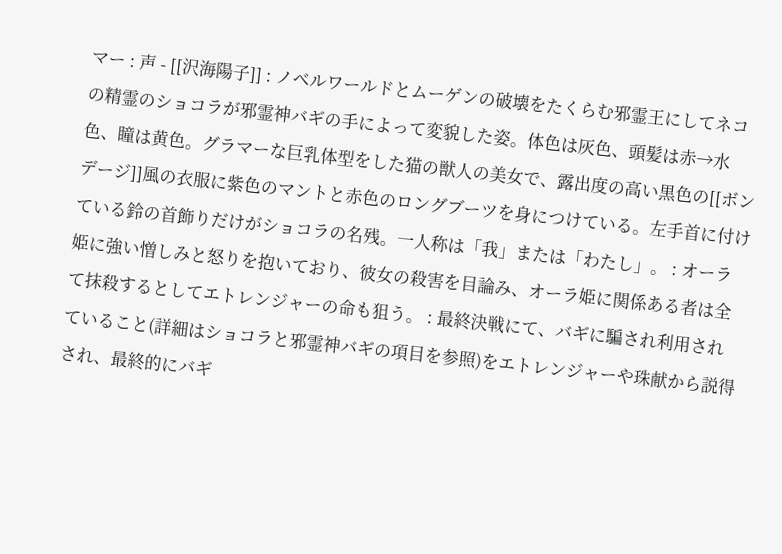マー : 声 - [[沢海陽子]] : ノベルワールドとムーゲンの破壊をたくらむ邪霊王にしてネコの精霊のショコラが邪霊神バギの手によって変貌した姿。体色は灰色、頭髪は赤→水色、瞳は黄色。グラマーな巨乳体型をした猫の獣人の美女で、露出度の高い黒色の[[ボンデージ]]風の衣服に紫色のマントと赤色のロングブーツを身につけている。左手首に付けている鈴の首飾りだけがショコラの名残。一人称は「我」または「わたし」。 : オーラ姫に強い憎しみと怒りを抱いており、彼女の殺害を目論み、オーラ姫に関係ある者は全て抹殺するとしてエトレンジャーの命も狙う。 : 最終決戦にて、バギに騙され利用されていること(詳細はショコラと邪霊神バギの項目を参照)をエトレンジャーや珠献から説得され、最終的にバギ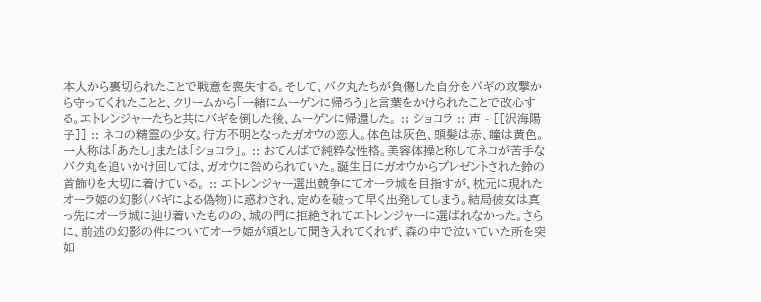本人から裏切られたことで戦意を喪失する。そして、バク丸たちが負傷した自分をバギの攻撃から守ってくれたことと、クリームから「一緒にムーゲンに帰ろう」と言葉をかけられたことで改心する。エトレンジャーたちと共にバギを倒した後、ムーゲンに帰還した。 :; ショコラ :: 声 - [[沢海陽子]] :: ネコの精霊の少女。行方不明となったガオウの恋人。体色は灰色、頭髪は赤、瞳は黄色。一人称は「あたし」または「ショコラ」。 :: おてんばで純粋な性格。美容体操と称してネコが苦手なバク丸を追いかけ回しては、ガオウに咎められていた。誕生日にガオウからプレゼントされた鈴の首飾りを大切に着けている。 :: エトレンジャー選出競争にてオーラ城を目指すが、枕元に現れたオーラ姫の幻影(バギによる偽物)に惑わされ、定めを破って早く出発してしまう。結局彼女は真っ先にオーラ城に辿り着いたものの、城の門に拒絶されてエトレンジャーに選ばれなかった。さらに、前述の幻影の件についてオーラ姫が頑として聞き入れてくれず、森の中で泣いていた所を突如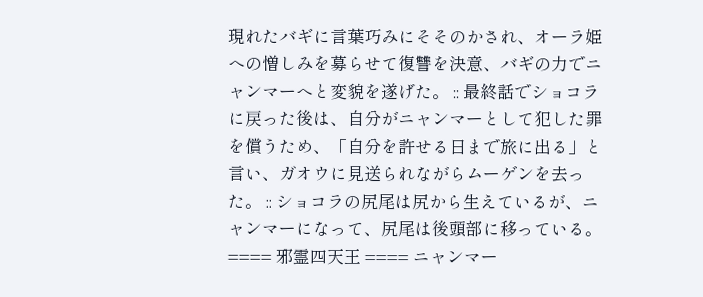現れたバギに言葉巧みにそそのかされ、オーラ姫への憎しみを募らせて復讐を決意、バギの力でニャンマーへと変貌を遂げた。 :: 最終話でショコラに戻った後は、自分がニャンマーとして犯した罪を償うため、「自分を許せる日まで旅に出る」と言い、ガオウに見送られながらムーゲンを去った。 :: ショコラの尻尾は尻から生えているが、ニャンマーになって、尻尾は後頭部に移っている。 ==== 邪霊四天王 ==== ニャンマー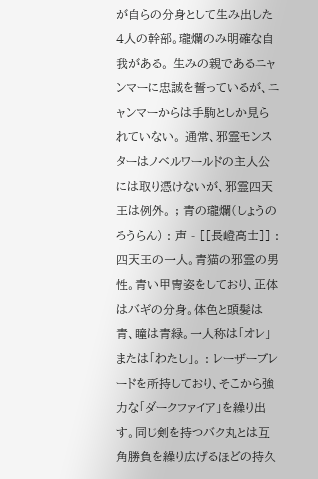が自らの分身として生み出した4人の幹部。瓏爛のみ明確な自我がある。 生みの親であるニャンマーに忠誠を誓っているが、ニャンマーからは手駒としか見られていない。 通常、邪霊モンスターはノベルワールドの主人公には取り憑けないが、邪霊四天王は例外。 ; 青の瓏爛(しょうのろうらん) : 声 - [[長嶝高士]] : 四天王の一人。青猫の邪霊の男性。青い甲冑姿をしており、正体はバギの分身。体色と頭髪は青、瞳は青緑。一人称は「オレ」または「わたし」。 : レーザーブレードを所持しており、そこから強力な「ダークファイア」を繰り出す。同じ剣を持つバク丸とは互角勝負を繰り広げるほどの持久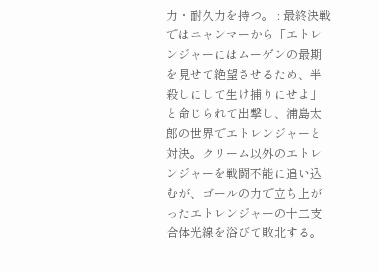力・耐久力を持つ。 : 最終決戦ではニャンマーから「エトレンジャーにはムーゲンの最期を見せて絶望させるため、半殺しにして生け捕りにせよ」と命じられて出撃し、浦島太郎の世界でエトレンジャーと対決。クリーム以外のエトレンジャーを戦闘不能に追い込むが、ゴールの力で立ち上がったエトレンジャーの十二支合体光線を浴びて敗北する。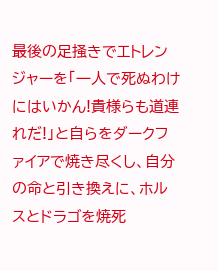最後の足掻きでエトレンジャーを「一人で死ぬわけにはいかん!貴様らも道連れだ!」と自らをダークファイアで焼き尽くし、自分の命と引き換えに、ホルスとドラゴを焼死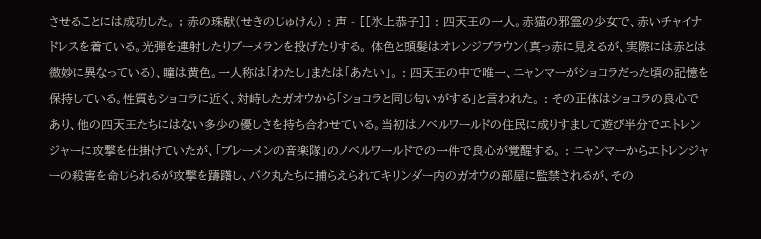させることには成功した。 ; 赤の珠献(せきのじゅけん) : 声 - [[氷上恭子]] : 四天王の一人。赤猫の邪霊の少女で、赤いチャイナドレスを着ている。光弾を連射したりブーメランを投げたりする。 体色と頭髪はオレンジブラウン(真っ赤に見えるが、実際には赤とは微妙に異なっている)、瞳は黄色。一人称は「わたし」または「あたい」。 : 四天王の中で唯一、ニャンマーがショコラだった頃の記憶を保持している。性質もショコラに近く、対峙したガオウから「ショコラと同じ匂いがする」と言われた。 : その正体はショコラの良心であり、他の四天王たちにはない多少の優しさを持ち合わせている。当初はノベルワールドの住民に成りすまして遊び半分でエトレンジャーに攻撃を仕掛けていたが、「ブレーメンの音楽隊」のノベルワールドでの一件で良心が覚醒する。 : ニャンマーからエトレンジャーの殺害を命じられるが攻撃を躊躇し、バク丸たちに捕らえられてキリンダー内のガオウの部屋に監禁されるが、その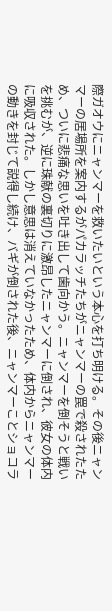際ガオウにニャンマーを救いたいという本心を打ち明ける。その後ニャンマーの居場所を案内するがパカラッチたちがニャンマーの罠で殺されたため、ついに悲痛な思いを吐き出して歯向かう。ニャンマーを倒そうと戦いを挑むが、逆に珠献の裏切りに激昂したニャンマーに倒され、彼女の体内に吸収された。しかし意思は消えていなかったため、体内からニャンマーの動きを封じて説得し続け、バギが倒された後、ニャンマーことショコラ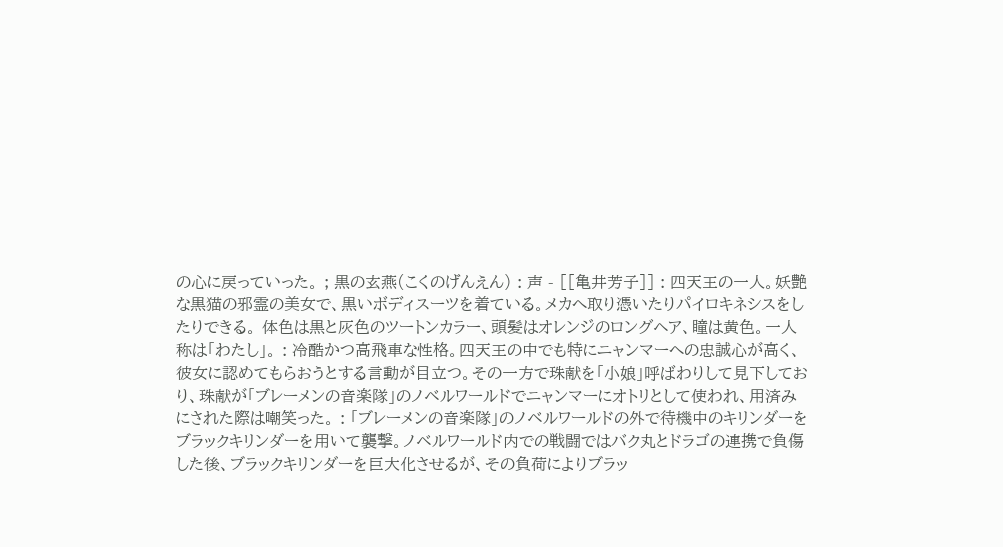の心に戻っていった。 ; 黒の玄燕(こくのげんえん) : 声 - [[亀井芳子]] : 四天王の一人。妖艶な黒猫の邪霊の美女で、黒いボディスーツを着ている。メカへ取り憑いたりパイロキネシスをしたりできる。 体色は黒と灰色のツートンカラー、頭髪はオレンジのロングヘア、瞳は黄色。一人称は「わたし」。 : 冷酷かつ高飛車な性格。四天王の中でも特にニャンマーへの忠誠心が高く、彼女に認めてもらおうとする言動が目立つ。その一方で珠献を「小娘」呼ばわりして見下しており、珠献が「ブレーメンの音楽隊」のノベルワールドでニャンマーにオトリとして使われ、用済みにされた際は嘲笑った。 : 「ブレーメンの音楽隊」のノベルワールドの外で待機中のキリンダーをブラックキリンダーを用いて襲撃。ノベルワールド内での戦闘ではバク丸とドラゴの連携で負傷した後、ブラックキリンダーを巨大化させるが、その負荷によりブラッ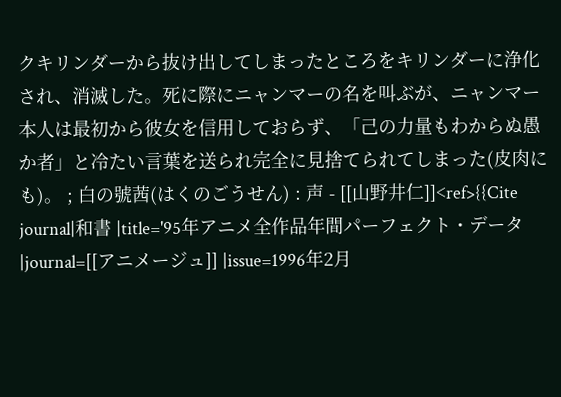クキリンダーから抜け出してしまったところをキリンダーに浄化され、消滅した。死に際にニャンマーの名を叫ぶが、ニャンマー本人は最初から彼女を信用しておらず、「己の力量もわからぬ愚か者」と冷たい言葉を送られ完全に見捨てられてしまった(皮肉にも)。 ; 白の號茜(はくのごうせん) : 声 - [[山野井仁]]<ref>{{Cite journal|和書 |title='95年アニメ全作品年間パーフェクト・データ |journal=[[アニメージュ]] |issue=1996年2月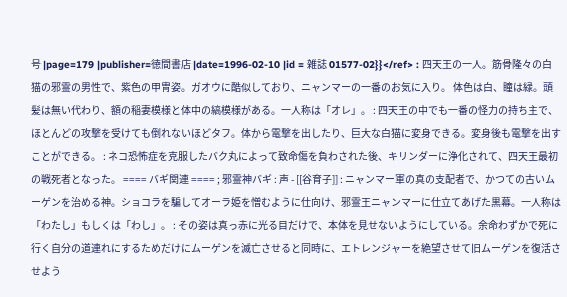号 |page=179 |publisher=徳間書店 |date=1996-02-10 |id = 雑誌 01577-02}}</ref> : 四天王の一人。筋骨隆々の白猫の邪霊の男性で、紫色の甲冑姿。ガオウに酷似しており、ニャンマーの一番のお気に入り。 体色は白、瞳は緑。頭髪は無い代わり、額の稲妻模様と体中の縞模様がある。一人称は「オレ」。 : 四天王の中でも一番の怪力の持ち主で、ほとんどの攻撃を受けても倒れないほどタフ。体から電撃を出したり、巨大な白猫に変身できる。変身後も電撃を出すことができる。 : ネコ恐怖症を克服したバク丸によって致命傷を負わされた後、キリンダーに浄化されて、四天王最初の戦死者となった。 ==== バギ関連 ==== ; 邪霊神バギ : 声 - [[谷育子]] : ニャンマー軍の真の支配者で、かつての古いムーゲンを治める神。ショコラを騙してオーラ姫を憎むように仕向け、邪霊王ニャンマーに仕立てあげた黒幕。一人称は「わたし」もしくは「わし」。 : その姿は真っ赤に光る目だけで、本体を見せないようにしている。余命わずかで死に行く自分の道連れにするためだけにムーゲンを滅亡させると同時に、エトレンジャーを絶望させて旧ムーゲンを復活させよう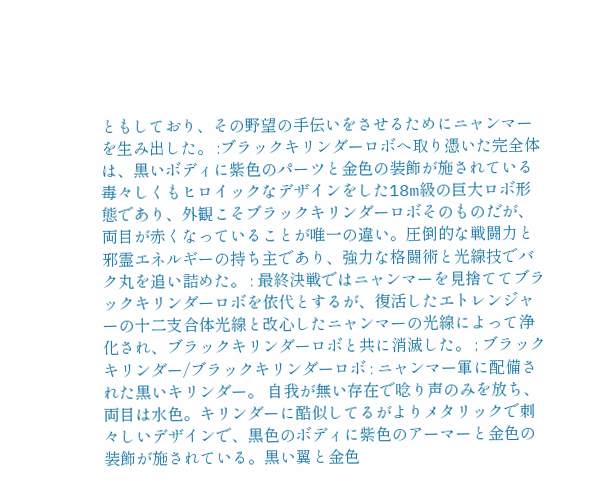ともしており、その野望の手伝いをさせるためにニャンマーを生み出した。 :ブラックキリンダーロボへ取り憑いた完全体は、黒いボディに紫色のパーツと金色の装飾が施されている毒々しくもヒロイックなデザインをした18m級の巨大ロボ形態であり、外観こそブラックキリンダーロボそのものだが、両目が赤くなっていることが唯一の違い。圧倒的な戦闘力と邪霊エネルギーの持ち主であり、強力な格闘術と光線技でバク丸を追い詰めた。 : 最終決戦ではニャンマーを見捨ててブラックキリンダーロボを依代とするが、復活したエトレンジャーの十二支合体光線と改心したニャンマーの光線によって浄化され、ブラックキリンダーロボと共に消滅した。 ; ブラックキリンダー/ブラックキリンダーロボ : ニャンマー軍に配備された黒いキリンダー。 自我が無い存在で唸り声のみを放ち、両目は水色。キリンダーに酷似してるがよりメタリックで刺々しいデザインで、黒色のボディに紫色のアーマーと金色の装飾が施されている。黒い翼と金色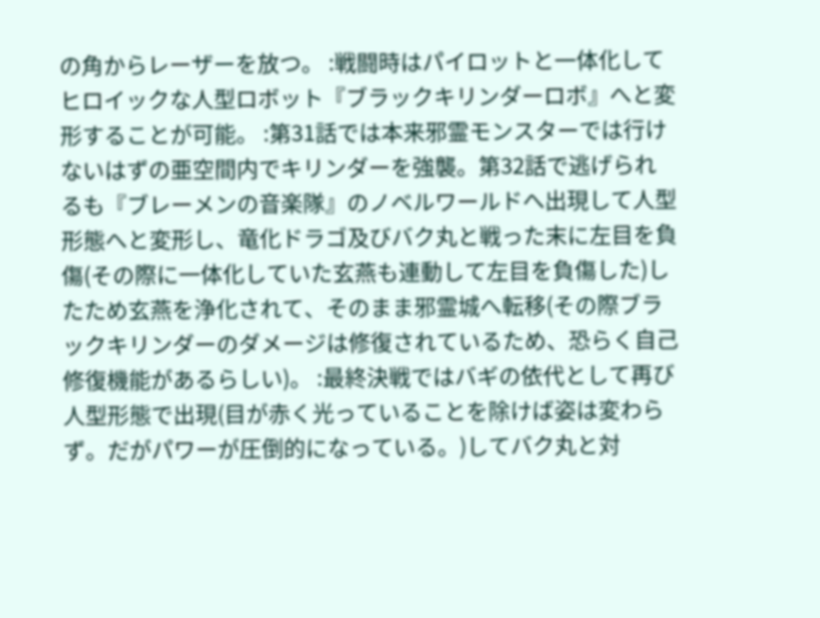の角からレーザーを放つ。 :戦闘時はパイロットと一体化してヒロイックな人型ロボット『ブラックキリンダーロボ』へと変形することが可能。 :第31話では本来邪霊モンスターでは行けないはずの亜空間内でキリンダーを強襲。第32話で逃げられるも『ブレーメンの音楽隊』のノベルワールドへ出現して人型形態へと変形し、竜化ドラゴ及びバク丸と戦った末に左目を負傷(その際に一体化していた玄燕も連動して左目を負傷した)したため玄燕を浄化されて、そのまま邪霊城へ転移(その際ブラックキリンダーのダメージは修復されているため、恐らく自己修復機能があるらしい)。 :最終決戦ではバギの依代として再び人型形態で出現(目が赤く光っていることを除けば姿は変わらず。だがパワーが圧倒的になっている。)してバク丸と対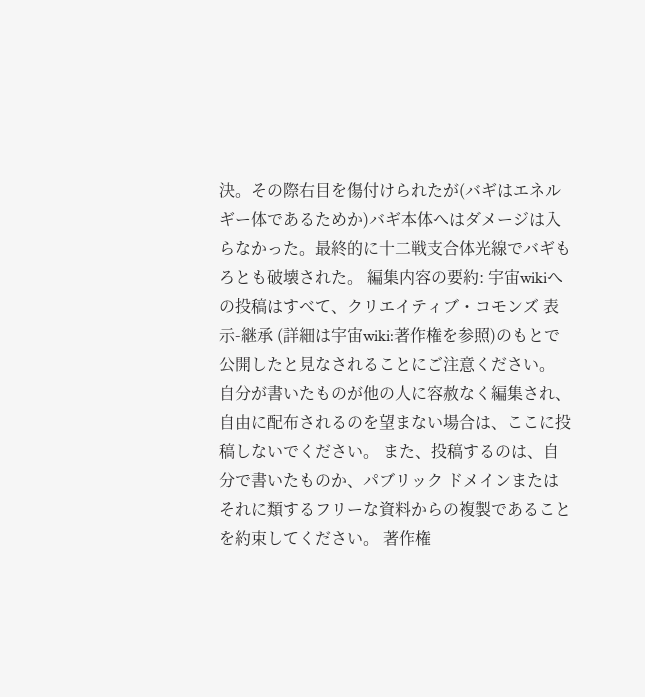決。その際右目を傷付けられたが(バギはエネルギー体であるためか)バギ本体へはダメージは入らなかった。最終的に十二戦支合体光線でバギもろとも破壊された。 編集内容の要約: 宇宙wikiへの投稿はすべて、クリエイティブ・コモンズ 表示-継承 (詳細は宇宙wiki:著作権を参照)のもとで公開したと見なされることにご注意ください。 自分が書いたものが他の人に容赦なく編集され、自由に配布されるのを望まない場合は、ここに投稿しないでください。 また、投稿するのは、自分で書いたものか、パブリック ドメインまたはそれに類するフリーな資料からの複製であることを約束してください。 著作権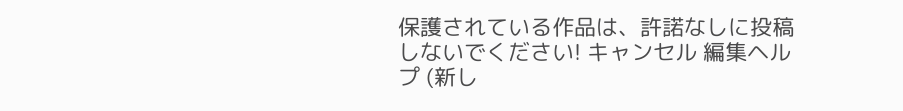保護されている作品は、許諾なしに投稿しないでください! キャンセル 編集ヘルプ (新し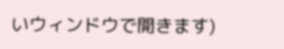いウィンドウで開きます)